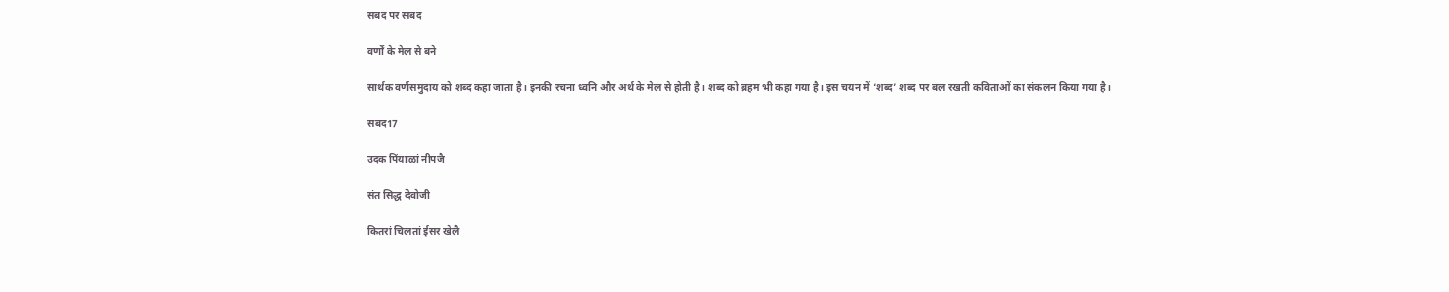सबद पर सबद

वर्णों के मेल से बने

सार्थक वर्णसमुदाय को शब्द कहा जाता है। इनकी रचना ध्वनि और अर्थ के मेल से होती है। शब्द को ब्रहम भी कहा गया है। इस चयन में ‘शब्द’ शब्द पर बल रखती कविताओं का संकलन किया गया है।

सबद17

उदक पिंयाळां नीपजै

संत सिद्ध देवोजी

कितरां चिलतां ईसर खेलै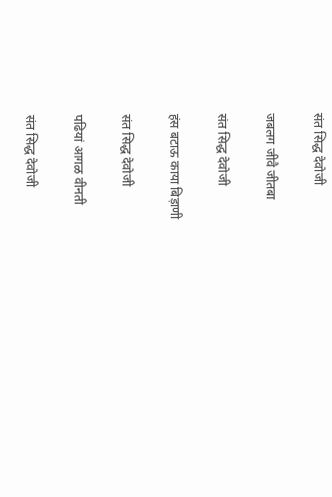संत सिद्ध देवोजी

जबलग जीवै जीतबा

संत सिद्ध देवोजी

हंस बटाऊ काया बिड़ाणी

संत सिद्ध देवोजी

पढियां आगळ वीनती

संत सिद्ध देवोजी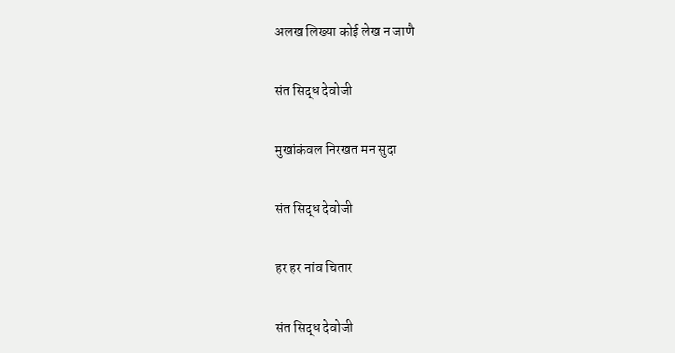अलख लिख्या कोई लेख न जाणै

संत सिद्ध देवोजी

मुखांकंवल निरखत मन सुदा

संत सिद्ध देवोजी

हर हर नांव चितार

संत सिद्ध देवोजी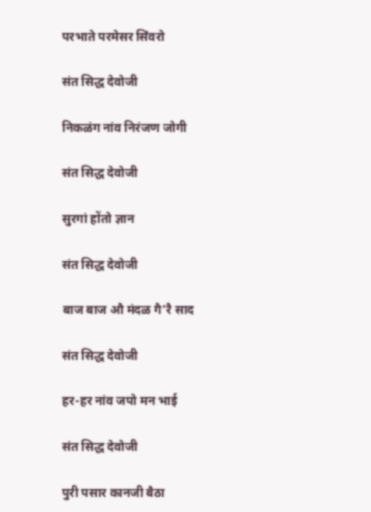परभाते परमेसर सिंवरो

संत सिद्ध देवोजी

निकळंग नांव निरंजण जोगी

संत सिद्ध देवोजी

सुरगां होंतो ज्ञान

संत सिद्ध देवोजी

बाज बाज औ मंदळ गै’रै साद

संत सिद्ध देवोजी

हर-हर नांव जपो मन भाई

संत सिद्ध देवोजी

पुरी पसार कानजी बैठा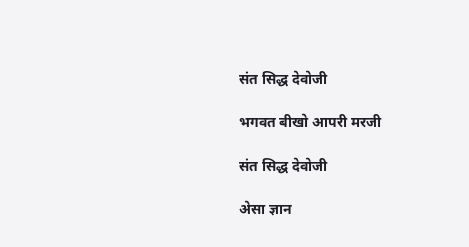संत सिद्ध देवोजी

भगवत बीखो आपरी मरजी

संत सिद्ध देवोजी

अेसा ज्ञान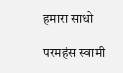हमारा साधो

परमहंस स्वामी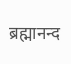ब्रह्मानन्द